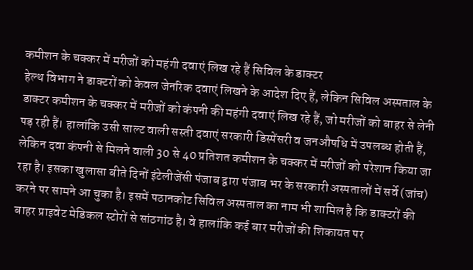कमीशन के चक्कर में मरीजों को महंगी दवाएं लिख रहे हैं सिविल के डाक्टर
हेल्थ विभाग ने डाक्टरों को केवल जेनरिक दवाएं लिखने के आदेश दिए हैं, लेकिन सिविल अस्पताल के डाक्टर कमीशन के चक्कर में मरीजों को कंपनी की महंगी दवाएं लिख रहे हैं, जो मरीजों को बाहर से लेनी पड़ रही हैं। हालांकि उसी साल्ट वाली सस्ती दवाएं सरकारी डिस्पेंसरी व जनऔषधि में उपलब्ध होती हैं, लेकिन दवा कंपनी से मिलने वाली 30 से 40 प्रतिशत कमीशन के चक्कर में मरीजों को परेशान किया जा रहा है। इसका खुलासा बीते दिनों इंटेलीजेंसी पंजाब द्वारा पंजाब भर के सरकारी अस्पतालों में सर्वे (जांच) करने पर सामने आ चुका है। इसमें पठानकोट सिविल अस्पताल का नाम भी शामिल है कि डाक्टरों की बाहर प्राइवेट मेडिकल स्टोरों से सांठगांठ है। वे हालांकि कई बार मरीजों की शिकायत पर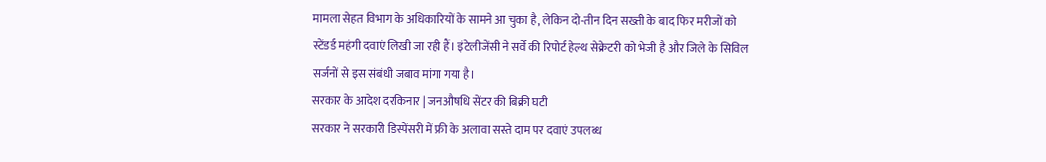मामला सेहत विभाग के अधिकारियों के सामने आ चुका है, लेकिन दो-तीन दिन सख्ती के बाद फिर मरीजों को स्टेंडर्ड महंगी दवाएं लिखी जा रही हैं। इंटेलीजेंसी ने सर्वे की रिपोर्ट हेल्थ सेक्रेटरी को भेजी है और जिले के सिविल सर्जनों से इस संबंधी जबाव मांगा गया है।
सरकार के आदेश दरकिनार | जनऔषधि सेंटर की बिक्री घटी
सरकार ने सरकारी डिस्पेंसरी में फ्री के अलावा सस्ते दाम पर दवाएं उपलब्ध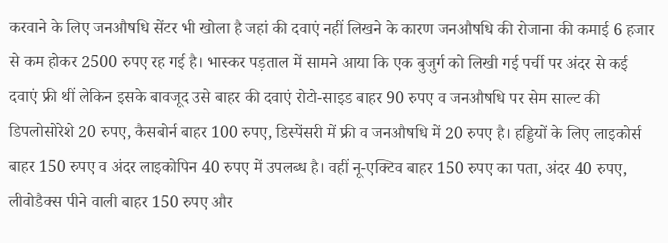करवाने के लिए जनऔषधि सेंटर भी खोला है जहां की दवाएं नहीं लिखने के कारण जनऔषधि की रोजाना की कमाई 6 हजार से कम होकर 2500 रुपए रह गई है। भास्कर पड़ताल में सामने आया कि एक बुजुर्ग को लिखी गई पर्ची पर अंदर से कई दवाएं फ्री थीं लेकिन इसके बावजूद उसे बाहर की दवाएं रोटो-साइड बाहर 90 रुपए व जनऔषधि पर सेम साल्ट की डिपलोसोरेशे 20 रुपए, कैसबोर्न बाहर 100 रुपए, डिस्पेंसरी में फ्री व जनऔषधि में 20 रुपए है। हड्डियों के लिए लाइकोर्स बाहर 150 रुपए व अंदर लाइकोपिन 40 रुपए में उपलब्ध है। वहीं नू-एक्टिव बाहर 150 रुपए का पता, अंदर 40 रुपए, लीवोडैक्स पीने वाली बाहर 150 रुपए और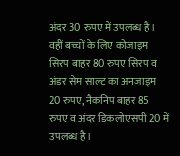अंदर 30 रुपए में उपलब्ध है। वहीं बच्चों के लिए कोजाइम सिरप बाहर 80 रुपए सिरप व अंडर सेम साल्ट का अनजाइम 20 रुपए, नैकनिप बाहर 85 रुपए व अंदर डिकलोएसपी 20 में उपलब्ध है।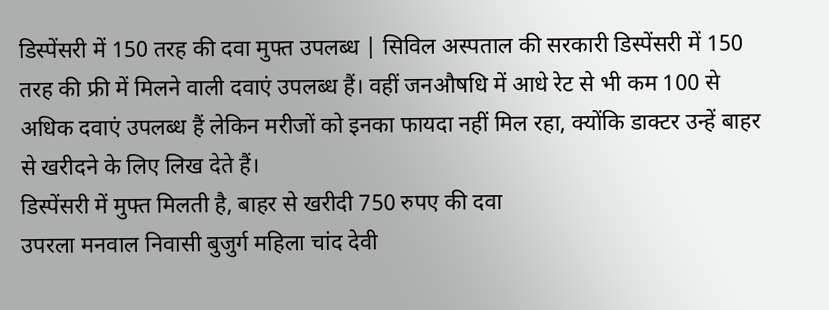डिस्पेंसरी में 150 तरह की दवा मुफ्त उपलब्ध | सिविल अस्पताल की सरकारी डिस्पेंसरी में 150 तरह की फ्री में मिलने वाली दवाएं उपलब्ध हैं। वहीं जनऔषधि में आधे रेट से भी कम 100 से अधिक दवाएं उपलब्ध हैं लेकिन मरीजों को इनका फायदा नहीं मिल रहा, क्योंकि डाक्टर उन्हें बाहर से खरीदने के लिए लिख देते हैं।
डिस्पेंसरी में मुफ्त मिलती है, बाहर से खरीदी 750 रुपए की दवा
उपरला मनवाल निवासी बुजुर्ग महिला चांद देवी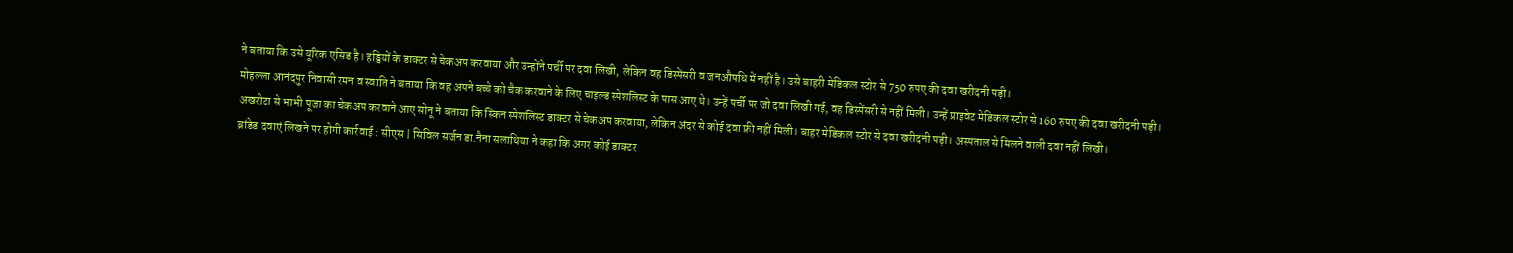ने बताया कि उसे यूरिक एसिड है। हड्डियों के डाक्टर से चेकअप करवाया और उन्होंने पर्ची पर दवा लिखी, लेकिन वह डिस्पेंसरी व जनऔषधि में नहीं है। उसे बाहरी मेडिकल स्टोर से 750 रुपए की दवा खरीदनी पड़ी।
मोहल्ला आनंदपुर निवासी रमन व स्वाति ने बताया कि वह अपने बच्चे को चैक करवाने के लिए चाइल्ड स्पेशलिस्ट के पास आए थे। उन्हें पर्ची पर जो दवा लिखी गई, वह डिस्पेंसरी से नहीं मिली। उन्हें प्राइवेट मेडिकल स्टोर से 160 रुपए की दवा खरीदनी पड़ी।
अखरोटा से भाभी पूजा का चेकअप करवाने आए सोनू ने बताया कि स्किन स्पेशलिस्ट डाक्टर से चेकअप करवाया, लेकिन अंदर से कोई दवा फ्री नहीं मिली। बाहर मेडिकल स्टोर से दवा खरीदनी पड़ी। अस्पताल से मिलने वाली दवा नहीं लिखी।
ब्रांडेड दवाएं लिखने पर होगी कार्रवाई : सीएस | सिविल सर्जन डा.नैना सलाथिया ने कहा कि अगर कोई डाक्टर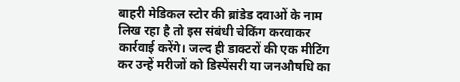बाहरी मेडिकल स्टोर की ब्रांडेड दवाओं के नाम लिख रहा है तो इस संबंधी चेकिंग करवाकर कार्रवाई करेंगे। जल्द ही डाक्टरों की एक मीटिंग कर उन्हें मरीजों को डिस्पेंसरी या जनऔषधि का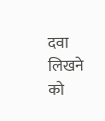दवा लिखने को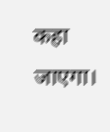कहा जाएगा।